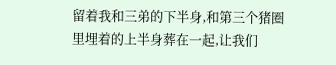留着我和三弟的下半身,和第三个猪圈里埋着的上半身葬在一起,让我们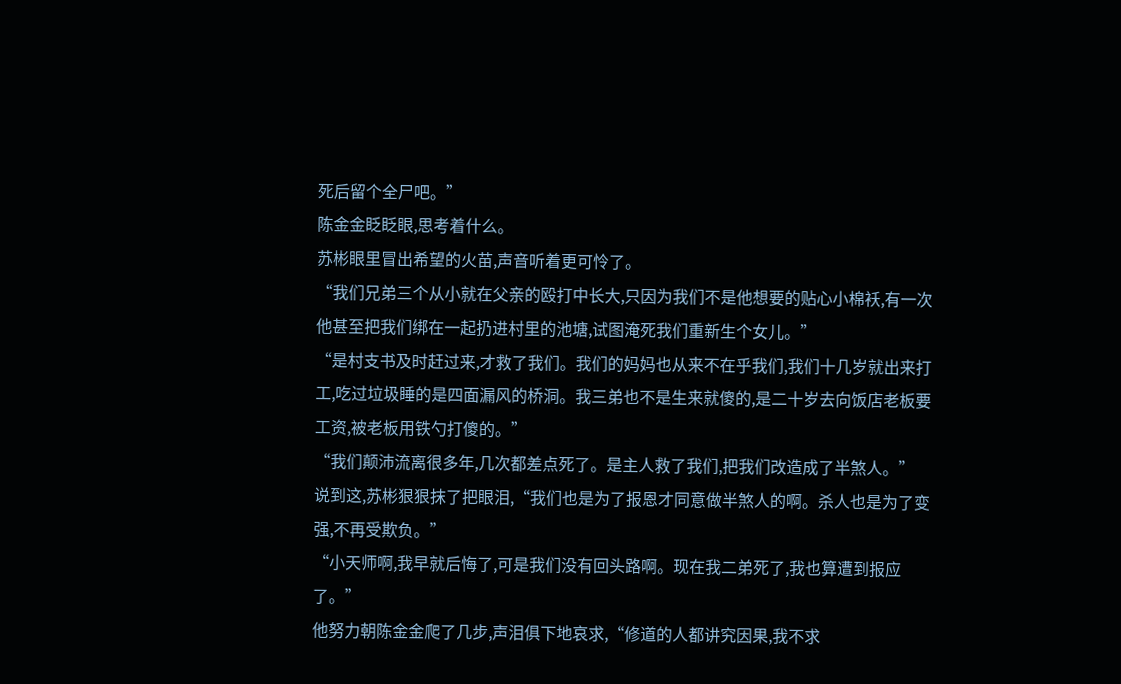死后留个全尸吧。”
陈金金眨眨眼,思考着什么。
苏彬眼里冒出希望的火苗,声音听着更可怜了。
“我们兄弟三个从小就在父亲的殴打中长大,只因为我们不是他想要的贴心小棉袄,有一次他甚至把我们绑在一起扔进村里的池塘,试图淹死我们重新生个女儿。”
“是村支书及时赶过来,才救了我们。我们的妈妈也从来不在乎我们,我们十几岁就出来打工,吃过垃圾睡的是四面漏风的桥洞。我三弟也不是生来就傻的,是二十岁去向饭店老板要工资,被老板用铁勺打傻的。”
“我们颠沛流离很多年,几次都差点死了。是主人救了我们,把我们改造成了半煞人。”
说到这,苏彬狠狠抹了把眼泪,“我们也是为了报恩才同意做半煞人的啊。杀人也是为了变强,不再受欺负。”
“小天师啊,我早就后悔了,可是我们没有回头路啊。现在我二弟死了,我也算遭到报应了。”
他努力朝陈金金爬了几步,声泪俱下地哀求,“修道的人都讲究因果,我不求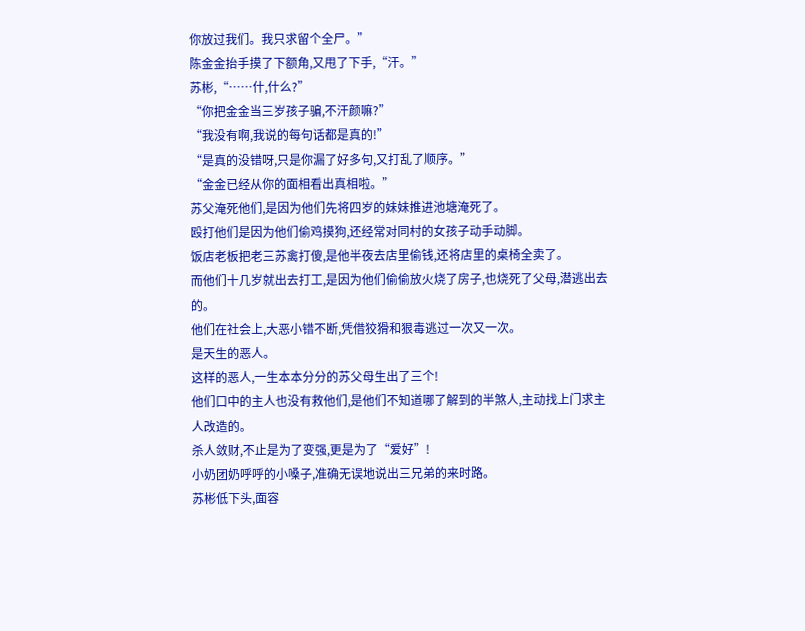你放过我们。我只求留个全尸。”
陈金金抬手摸了下额角,又甩了下手,“汗。”
苏彬,“……什,什么?”
“你把金金当三岁孩子骗,不汗颜嘛?”
“我没有啊,我说的每句话都是真的!”
“是真的没错呀,只是你漏了好多句,又打乱了顺序。”
“金金已经从你的面相看出真相啦。”
苏父淹死他们,是因为他们先将四岁的妹妹推进池塘淹死了。
殴打他们是因为他们偷鸡摸狗,还经常对同村的女孩子动手动脚。
饭店老板把老三苏禽打傻,是他半夜去店里偷钱,还将店里的桌椅全卖了。
而他们十几岁就出去打工,是因为他们偷偷放火烧了房子,也烧死了父母,潜逃出去的。
他们在社会上,大恶小错不断,凭借狡猾和狠毒逃过一次又一次。
是天生的恶人。
这样的恶人,一生本本分分的苏父母生出了三个!
他们口中的主人也没有救他们,是他们不知道哪了解到的半煞人,主动找上门求主人改造的。
杀人敛财,不止是为了变强,更是为了“爱好”!
小奶团奶呼呼的小嗓子,准确无误地说出三兄弟的来时路。
苏彬低下头,面容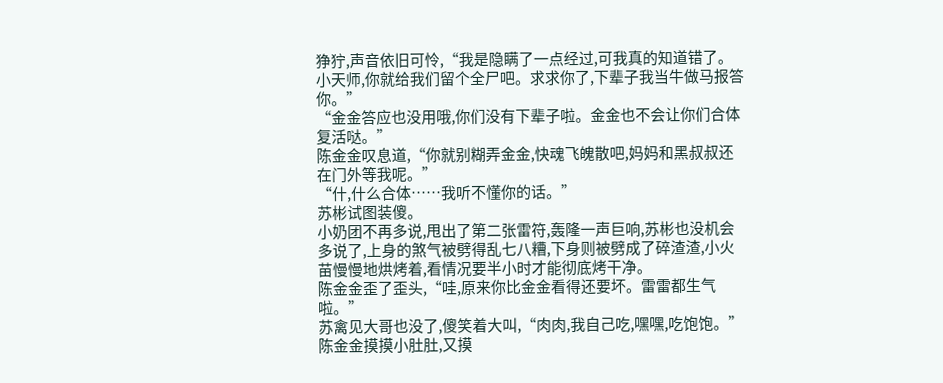狰狞,声音依旧可怜,“我是隐瞒了一点经过,可我真的知道错了。小天师,你就给我们留个全尸吧。求求你了,下辈子我当牛做马报答你。”
“金金答应也没用哦,你们没有下辈子啦。金金也不会让你们合体复活哒。”
陈金金叹息道,“你就别糊弄金金,快魂飞魄散吧,妈妈和黑叔叔还在门外等我呢。”
“什,什么合体……我听不懂你的话。”
苏彬试图装傻。
小奶团不再多说,甩出了第二张雷符,轰隆一声巨响,苏彬也没机会多说了,上身的煞气被劈得乱七八糟,下身则被劈成了碎渣渣,小火苗慢慢地烘烤着,看情况要半小时才能彻底烤干净。
陈金金歪了歪头,“哇,原来你比金金看得还要坏。雷雷都生气啦。”
苏禽见大哥也没了,傻笑着大叫,“肉肉,我自己吃,嘿嘿,吃饱饱。”
陈金金摸摸小肚肚,又摸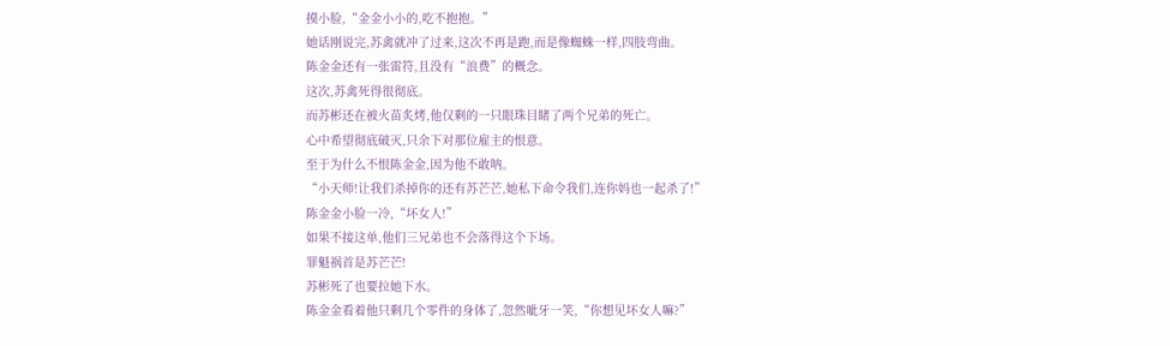摸小脸,“金金小小的,吃不抱抱。”
她话刚说完,苏禽就冲了过来,这次不再是跑,而是像蜘蛛一样,四肢弯曲。
陈金金还有一张雷符,且没有“浪费”的概念。
这次,苏禽死得很彻底。
而苏彬还在被火苗炙烤,他仅剩的一只眼珠目睹了两个兄弟的死亡。
心中希望彻底破灭,只余下对那位雇主的恨意。
至于为什么不恨陈金金,因为他不敢呐。
“小天师!让我们杀掉你的还有苏芒芒,她私下命令我们,连你妈也一起杀了!”
陈金金小脸一冷,“坏女人!”
如果不接这单,他们三兄弟也不会落得这个下场。
罪魁祸首是苏芒芒!
苏彬死了也要拉她下水。
陈金金看着他只剩几个零件的身体了,忽然呲牙一笑,“你想见坏女人嘛?”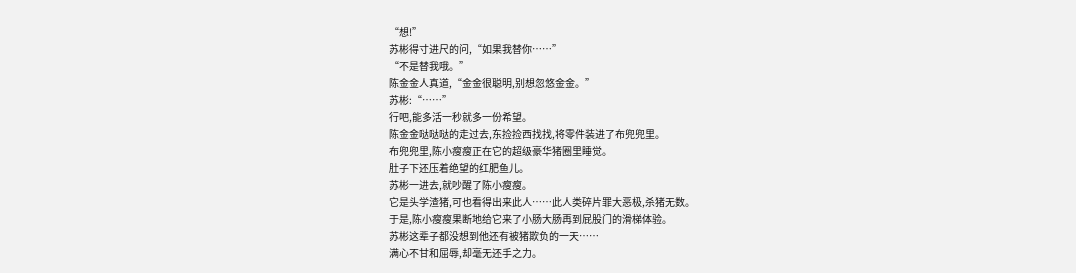“想!”
苏彬得寸进尺的问,“如果我替你……”
“不是替我哦。”
陈金金人真道,“金金很聪明,别想忽悠金金。”
苏彬:“……”
行吧,能多活一秒就多一份希望。
陈金金哒哒哒的走过去,东捡捡西找找,将零件装进了布兜兜里。
布兜兜里,陈小瘦瘦正在它的超级豪华猪圈里睡觉。
肚子下还压着绝望的红肥鱼儿。
苏彬一进去,就吵醒了陈小瘦瘦。
它是头学渣猪,可也看得出来此人……此人类碎片罪大恶极,杀猪无数。
于是,陈小瘦瘦果断地给它来了小肠大肠再到屁股门的滑梯体验。
苏彬这辈子都没想到他还有被猪欺负的一天……
满心不甘和屈辱,却毫无还手之力。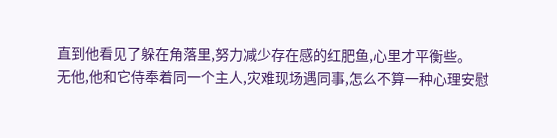直到他看见了躲在角落里,努力减少存在感的红肥鱼,心里才平衡些。
无他,他和它侍奉着同一个主人,灾难现场遇同事,怎么不算一种心理安慰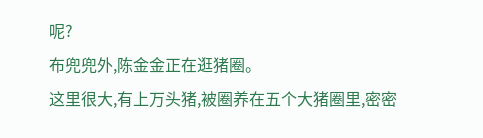呢?
布兜兜外,陈金金正在逛猪圈。
这里很大,有上万头猪,被圈养在五个大猪圈里,密密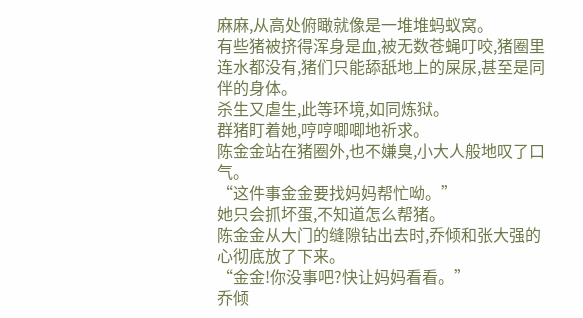麻麻,从高处俯瞰就像是一堆堆蚂蚁窝。
有些猪被挤得浑身是血,被无数苍蝇叮咬,猪圈里连水都没有,猪们只能舔舐地上的屎尿,甚至是同伴的身体。
杀生又虐生,此等环境,如同炼狱。
群猪盯着她,哼哼唧唧地祈求。
陈金金站在猪圈外,也不嫌臭,小大人般地叹了口气。
“这件事金金要找妈妈帮忙呦。”
她只会抓坏蛋,不知道怎么帮猪。
陈金金从大门的缝隙钻出去时,乔倾和张大强的心彻底放了下来。
“金金!你没事吧?快让妈妈看看。”
乔倾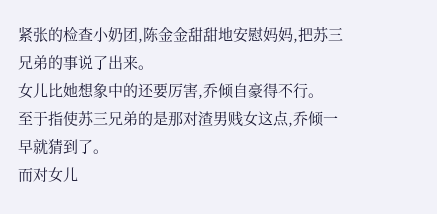紧张的检查小奶团,陈金金甜甜地安慰妈妈,把苏三兄弟的事说了出来。
女儿比她想象中的还要厉害,乔倾自豪得不行。
至于指使苏三兄弟的是那对渣男贱女这点,乔倾一早就猜到了。
而对女儿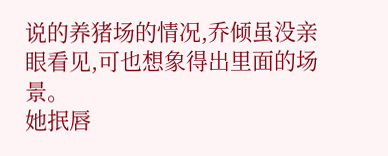说的养猪场的情况,乔倾虽没亲眼看见,可也想象得出里面的场景。
她抿唇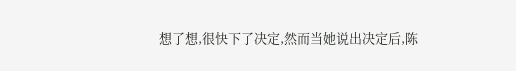想了想,很快下了决定,然而当她说出决定后,陈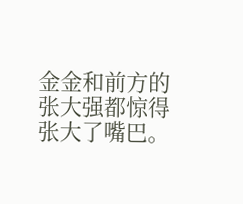金金和前方的张大强都惊得张大了嘴巴。